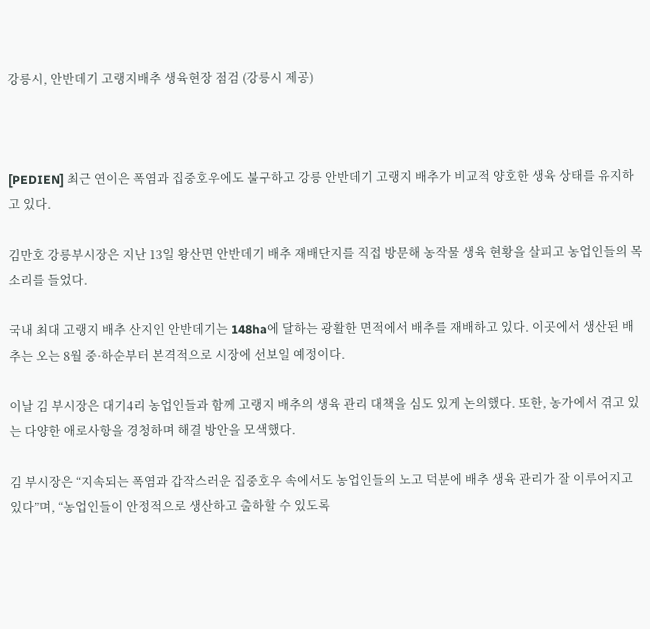강릉시, 안반데기 고랭지배추 생육현장 점검 (강릉시 제공)



[PEDIEN] 최근 연이은 폭염과 집중호우에도 불구하고 강릉 안반데기 고랭지 배추가 비교적 양호한 생육 상태를 유지하고 있다.

김만호 강릉부시장은 지난 13일 왕산면 안반데기 배추 재배단지를 직접 방문해 농작물 생육 현황을 살피고 농업인들의 목소리를 들었다.

국내 최대 고랭지 배추 산지인 안반데기는 148ha에 달하는 광활한 면적에서 배추를 재배하고 있다. 이곳에서 생산된 배추는 오는 8월 중·하순부터 본격적으로 시장에 선보일 예정이다.

이날 김 부시장은 대기4리 농업인들과 함께 고랭지 배추의 생육 관리 대책을 심도 있게 논의했다. 또한, 농가에서 겪고 있는 다양한 애로사항을 경청하며 해결 방안을 모색했다.

김 부시장은 “지속되는 폭염과 갑작스러운 집중호우 속에서도 농업인들의 노고 덕분에 배추 생육 관리가 잘 이루어지고 있다”며, “농업인들이 안정적으로 생산하고 출하할 수 있도록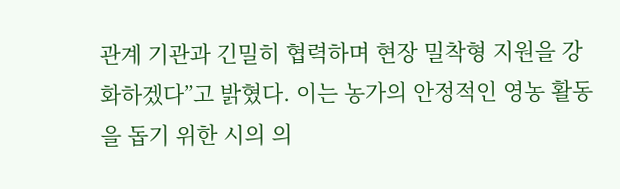관계 기관과 긴밀히 협력하며 현장 밀착형 지원을 강화하겠다”고 밝혔다. 이는 농가의 안정적인 영농 활동을 돕기 위한 시의 의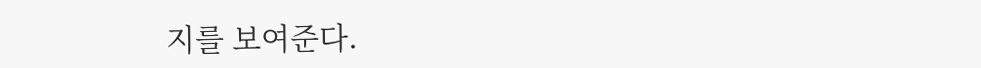지를 보여준다.